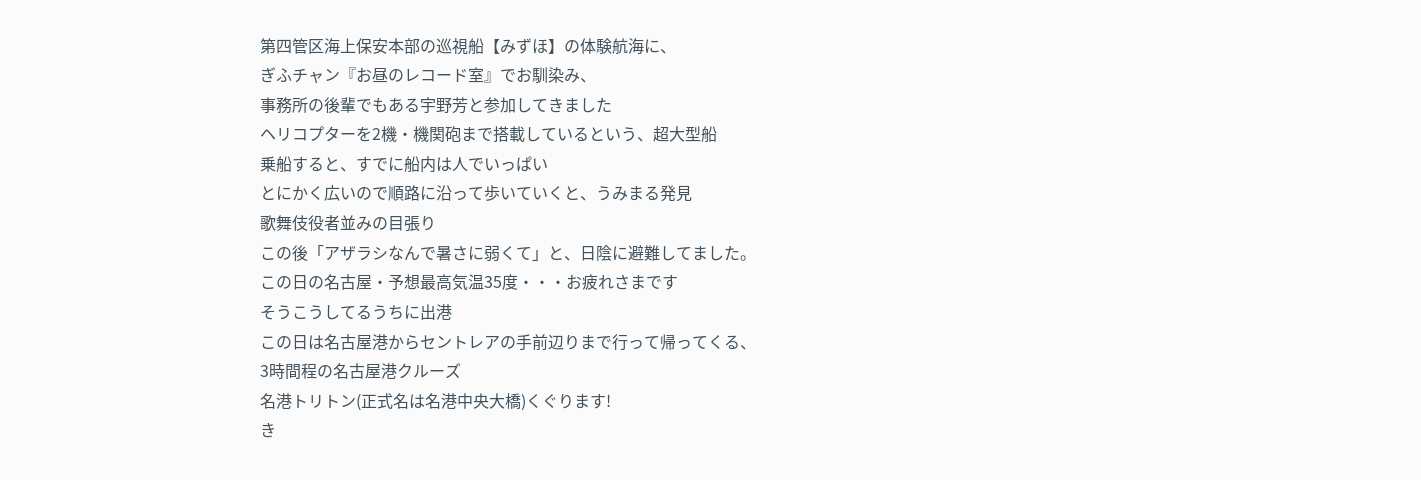第四管区海上保安本部の巡視船【みずほ】の体験航海に、
ぎふチャン『お昼のレコード室』でお馴染み、
事務所の後輩でもある宇野芳と参加してきました
ヘリコプターを2機・機関砲まで搭載しているという、超大型船
乗船すると、すでに船内は人でいっぱい
とにかく広いので順路に沿って歩いていくと、うみまる発見
歌舞伎役者並みの目張り
この後「アザラシなんで暑さに弱くて」と、日陰に避難してました。
この日の名古屋・予想最高気温35度・・・お疲れさまです
そうこうしてるうちに出港
この日は名古屋港からセントレアの手前辺りまで行って帰ってくる、
3時間程の名古屋港クルーズ
名港トリトン(正式名は名港中央大橋)くぐります!
き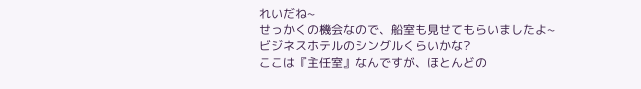れいだね~
せっかくの機会なので、船室も見せてもらいましたよ~
ビジネスホテルのシングルくらいかな?
ここは『主任室』なんですが、ほとんどの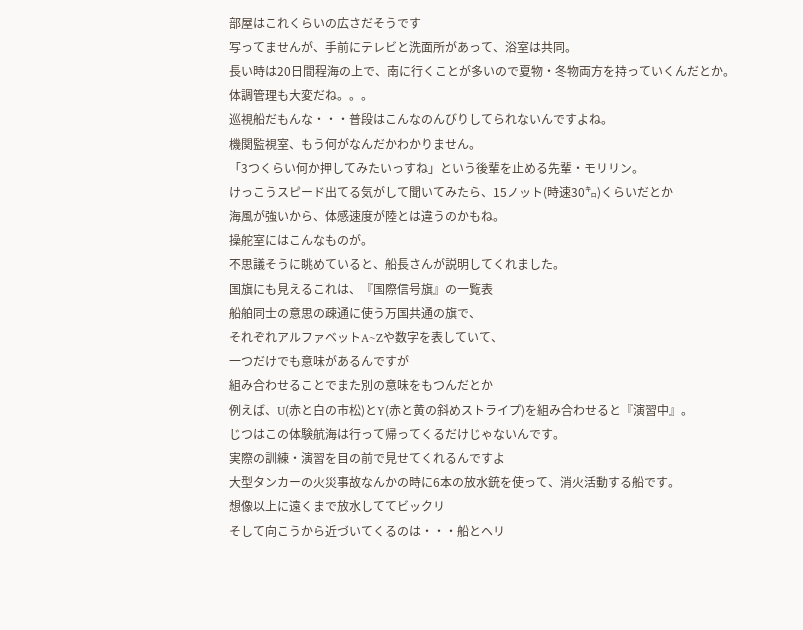部屋はこれくらいの広さだそうです
写ってませんが、手前にテレビと洗面所があって、浴室は共同。
長い時は20日間程海の上で、南に行くことが多いので夏物・冬物両方を持っていくんだとか。
体調管理も大変だね。。。
巡視船だもんな・・・普段はこんなのんびりしてられないんですよね。
機関監視室、もう何がなんだかわかりません。
「3つくらい何か押してみたいっすね」という後輩を止める先輩・モリリン。
けっこうスピード出てる気がして聞いてみたら、15ノット(時速30㌔)くらいだとか
海風が強いから、体感速度が陸とは違うのかもね。
操舵室にはこんなものが。
不思議そうに眺めていると、船長さんが説明してくれました。
国旗にも見えるこれは、『国際信号旗』の一覧表
船舶同士の意思の疎通に使う万国共通の旗で、
それぞれアルファベットA~Zや数字を表していて、
一つだけでも意味があるんですが
組み合わせることでまた別の意味をもつんだとか
例えば、U(赤と白の市松)とY(赤と黄の斜めストライプ)を組み合わせると『演習中』。
じつはこの体験航海は行って帰ってくるだけじゃないんです。
実際の訓練・演習を目の前で見せてくれるんですよ
大型タンカーの火災事故なんかの時に6本の放水銃を使って、消火活動する船です。
想像以上に遠くまで放水しててビックリ
そして向こうから近づいてくるのは・・・船とヘリ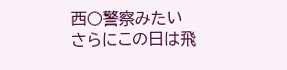西○警察みたい
さらにこの日は飛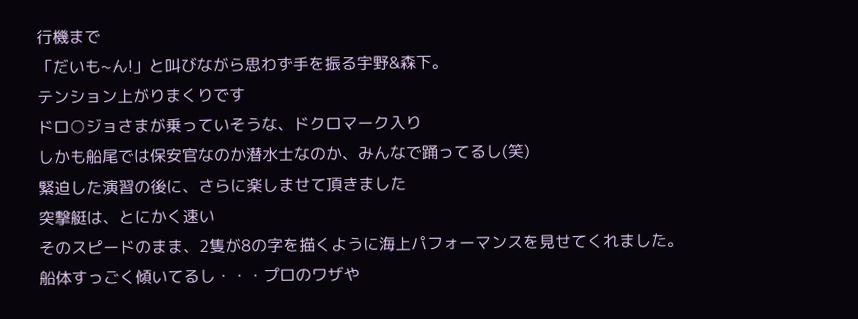行機まで
「だいも~ん!」と叫びながら思わず手を振る宇野&森下。
テンション上がりまくりです
ドロ○ジョさまが乗っていそうな、ドクロマーク入り
しかも船尾では保安官なのか潜水士なのか、みんなで踊ってるし(笑)
緊迫した演習の後に、さらに楽しませて頂きました
突撃艇は、とにかく速い
そのスピードのまま、2隻が8の字を描くように海上パフォーマンスを見せてくれました。
船体すっごく傾いてるし・・・プロのワザや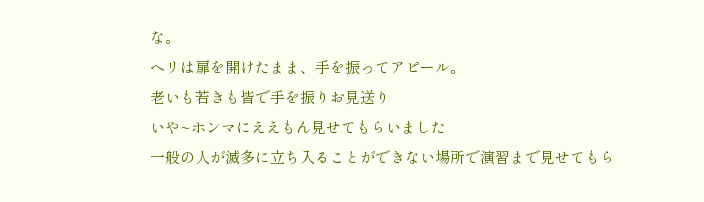な。
ヘリは扉を開けたまま、手を振ってアピール。
老いも若きも皆で手を振りお見送り
いや~ホンマにええもん見せてもらいました
一般の人が滅多に立ち入ることができない場所で演習まで見せてもら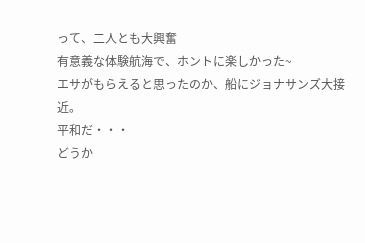って、二人とも大興奮
有意義な体験航海で、ホントに楽しかった~
エサがもらえると思ったのか、船にジョナサンズ大接近。
平和だ・・・
どうか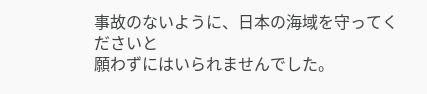事故のないように、日本の海域を守ってくださいと
願わずにはいられませんでした。